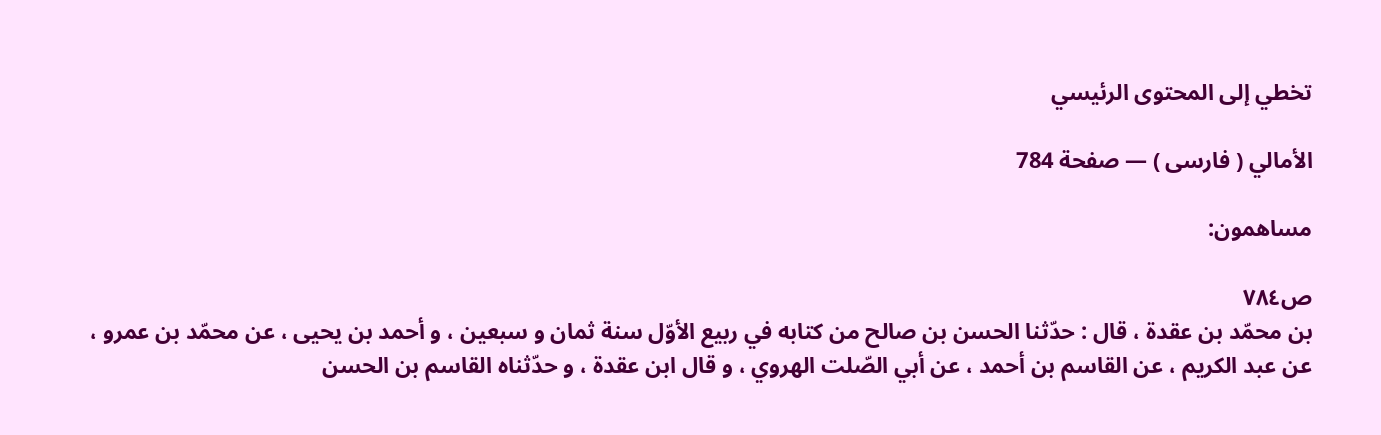تخطي إلى المحتوى الرئيسي

الأمالي ( فارسى ) — صفحة 784

مساهمون:

ص٧٨٤
بن محمّد بن عقدة ، قال : حدّثنا الحسن بن صالح من كتابه في ربيع الأوّل سنة ثمان و سبعين ، و أحمد بن يحيى ، عن محمّد بن عمرو ، عن عبد الكريم ، عن القاسم بن أحمد ، عن أبي الصّلت الهروي ، و قال ابن عقدة ، و حدّثناه القاسم بن الحسن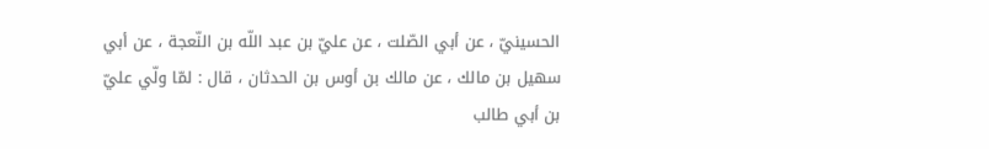الحسينيّ ، عن أبي الصّلت ، عن عليّ بن عبد اللّه بن النّعجة ، عن أبي سهيل بن مالك ، عن مالك بن أوس بن الحدثان ، قال : لمّا ولّي عليّ بن أبي طالب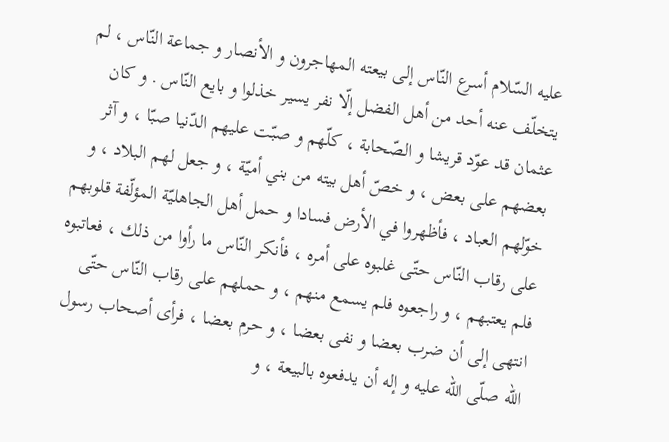عليه السّلام أسرع النّاس إلى بيعته المهاجرون و الأنصار و جماعة النّاس ، لم يتخلّف عنه أحد من أهل الفضل إلّا نفر يسير خذلوا و بايع النّاس . و كان عثمان قد عوّد قريشا و الصّحابة ، كلّهم و صبّت عليهم الدّنيا صبّا ، و آثر بعضهم على بعض ، و خصّ أهل بيته من بني أميّة ، و جعل لهم البلاد ، و خوّلهم العباد ، فأظهروا في الأرض فسادا و حمل أهل الجاهليّة المؤلّفة قلوبهم على رقاب النّاس حتّى غلبوه على أمره ، فأنكر النّاس ما رأوا من ذلك ، فعاتبوه فلم يعتبهم ، و راجعوه فلم يسمع منهم ، و حملهم على رقاب النّاس حتّى انتهى إلى أن ضرب بعضا و نفى بعضا ، و حرم بعضا ، فرأى أصحاب رسول اللّه صلّى اللّه عليه و إله أن يدفعوه بالبيعة ، و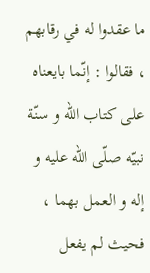ما عقدوا له في رقابهم ، فقالوا : إنّما بايعناه على كتاب اللّه و سنّة نبيّه صلّى اللّه عليه و إله و العمل بهما ، فحيث لم يفعل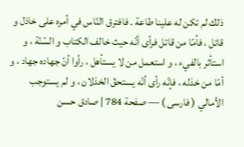ذلك لم تكن له علينا طاعة . فافترق النّاس في أمره على خاذل و قاتل ، فأمّا من قاتل فرأى أنّه حيث خالف الكتاب و السّنّة ، و استأثر بالفيء ، و استعمل من لا يستأهل ، رأوا أنّ جهاده جهاد ، و أمّا من خذله ، فإنّه رأى أنّه يستحقّ الخذلان ، و لم يستوجب
الأمالي ( فارسى ) — صفحة 784 | صادق حسن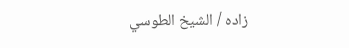زاده / الشيخ الطوسي